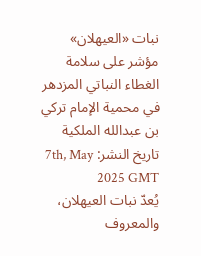نبات «العيهلان» مؤشر على سلامة الغطاء النباتي المزدهر في محمية الإمام تركي بن عبدالله الملكية
تاريخ النشر: 7th, May 2025 GMT
يُعدّ نبات العيهلان، والمعروف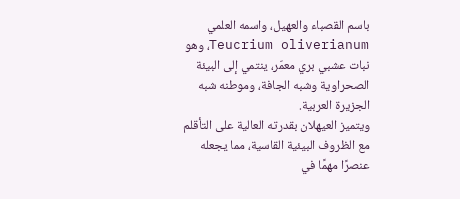باسم القصباء والعهيل، واسمه العلمي Teucrium oliverianum، وهو نبات عشبي بري معمّر، ينتمي إلى البيئة الصحراوية وشبه الجافة، وموطنه شبه الجزيرة العربية.
ويتميز العيهلان بقدرته العالية على التأقلم مع الظروف البيئية القاسية، مما يجعله عنصرًا مهمًا في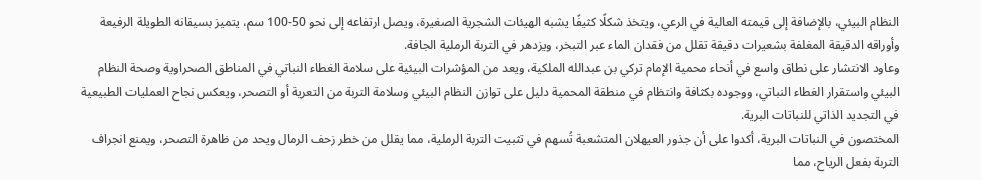النظام البيئي، بالإضافة إلى قيمته العالية في الرعي، ويتخذ شكلًا كثيفًا يشبه الهيئات الشجرية الصغيرة، ويصل ارتفاعه إلى نحو 50-100 سم، يتميز بسيقانه الطويلة الرفيعة وأوراقه الدقيقة المغلفة بشعيرات دقيقة تقلل من فقدان الماء عبر التبخر، ويزدهر في التربة الرملية الجافة.
وعاود الانتشار على نطاق واسع في أنحاء محمية الإمام تركي بن عبدالله الملكية، ويعد من المؤشرات البيئية على سلامة الغطاء النباتي في المناطق الصحراوية وصحة النظام البيئي واستقرار الغطاء النباتي، ووجوده بكثافة وانتظام في منطقة المحمية دليل على توازن النظام البيئي وسلامة التربة من التعرية أو التصحر، ويعكس نجاح العمليات الطبيعية في التجديد الذاتي للنباتات البرية.
المختصون في النباتات البرية، أكدوا على أن جذور العيهلان المتشعبة تُسهم في تثبيت التربة الرملية، مما يقلل من خطر زحف الرمال ويحد من ظاهرة التصحر، ويمنع انجراف التربة بفعل الرياح، مما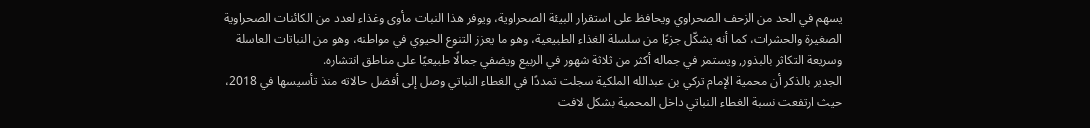يسهم في الحد من الزحف الصحراوي ويحافظ على استقرار البيئة الصحراوية، ويوفر هذا النبات مأوى وغذاء لعدد من الكائنات الصحراوية الصغيرة والحشرات، كما أنه يشكّل جزءًا من سلسلة الغذاء الطبيعية، وهو ما يعزز التنوع الحيوي في مواطنه، وهو من النباتات العاسلة وسريعة التكاثر بالبذور, ويستمر في جماله أكثر من ثلاثة شهور في الربيع ويضفي جمالًا طبيعيًا على مناطق انتشاره.
الجدير بالذكر أن محمية الإمام تركي بن عبدالله الملكية سجلت تمددًا في الغطاء النباتي وصل إلى أفضل حالاته منذ تأسيسها في 2018، حيث ارتفعت نسبة الغطاء النباتي داخل المحمية بشكل لافت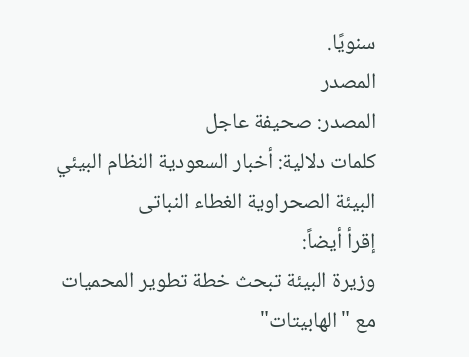سنويًا.
المصدر
المصدر: صحيفة عاجل
كلمات دلالية: أخبار السعودية النظام البيئي البيئة الصحراوية الغطاء النباتی
إقرأ أيضاً:
وزيرة البيئة تبحث خطة تطوير المحميات مع "الهابيتات"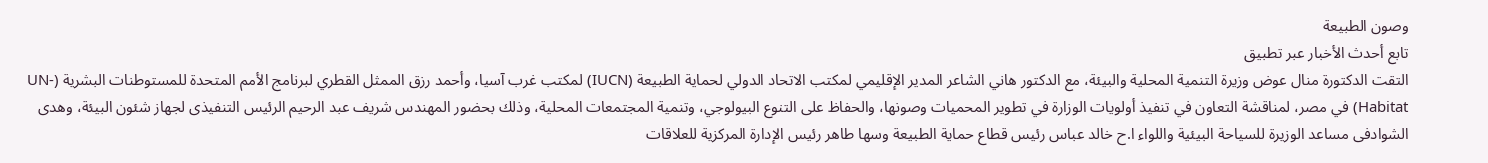وصون الطبيعة
تابع أحدث الأخبار عبر تطبيق
التقت الدكتورة منال عوض وزيرة التنمية المحلية والبيئة، مع الدكتور هاني الشاعر المدير الإقليمي لمكتب الاتحاد الدولي لحماية الطبيعة (IUCN) لمكتب غرب آسيا، وأحمد رزق الممثل القطري لبرنامج الأمم المتحدة للمستوطنات البشرية (UN-Habitat) في مصر، لمناقشة التعاون في تنفيذ أولويات الوزارة في تطوير المحميات وصونها، والحفاظ على التنوع البيولوجي، وتنمية المجتمعات المحلية، وذلك بحضور المهندس شريف عبد الرحيم الرئيس التنفيذى لجهاز شئون البيئة، وهدى الشوادفى مساعد الوزيرة للسياحة البيئية واللواء ا.ح خالد عباس رئيس قطاع حماية الطبيعة وسها طاهر رئيس الإدارة المركزية للعلاقات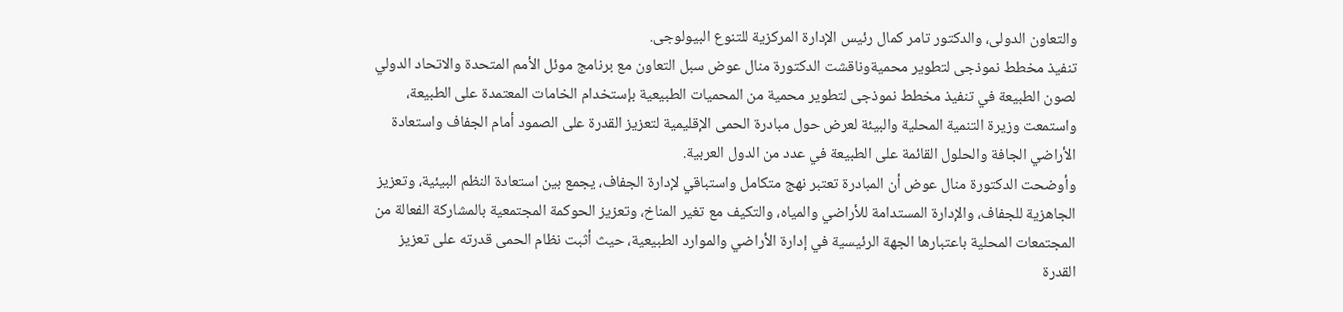والتعاون الدولى، والدكتور تامر كمال رئيس الإدارة المركزية للتنوع البيولوجى.
تنفيذ مخطط نموذجى لتطوير محميةوناقشت الدكتورة منال عوض سبل التعاون مع برنامج موئل الأمم المتحدة والاتحاد الدولي لصون الطبيعة في تنفيذ مخطط نموذجى لتطوير محمية من المحميات الطبيعية بإستخدام الخامات المعتمدة على الطبيعة، واستمعت وزيرة التنمية المحلية والبيئة لعرض حول مبادرة الحمى الإقليمية لتعزيز القدرة على الصمود أمام الجفاف واستعادة الأراضي الجافة والحلول القائمة على الطبيعة في عدد من الدول العربية.
وأوضحت الدكتورة منال عوض أن المبادرة تعتبر نهج متكامل واستباقي لإدارة الجفاف، يجمع بين استعادة النظم البيئية، وتعزيز الجاهزية للجفاف، والإدارة المستدامة للأراضي والمياه، والتكيف مع تغير المناخ، وتعزيز الحوكمة المجتمعية بالمشاركة الفعالة من المجتمعات المحلية باعتبارها الجهة الرئيسية في إدارة الأراضي والموارد الطبيعية، حيث أثبت نظام الحمى قدرته على تعزيز القدرة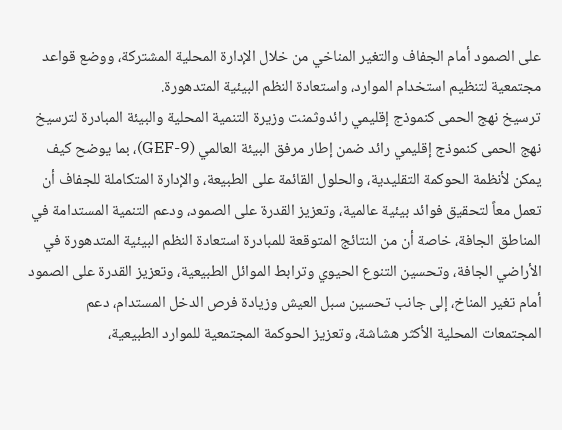على الصمود أمام الجفاف والتغير المناخي من خلال الإدارة المحلية المشتركة، ووضع قواعد مجتمعية لتنظيم استخدام الموارد، واستعادة النظم البيئية المتدهورة.
ترسيخ نهج الحمى كنموذج إقليمي رائدوثمنت وزيرة التنمية المحلية والبيئة المبادرة لترسيخ نهج الحمى كنموذج إقليمي رائد ضمن إطار مرفق البيئة العالمي (9-GEF)، بما يوضح كيف يمكن لأنظمة الحوكمة التقليدية، والحلول القائمة على الطبيعة، والإدارة المتكاملة للجفاف أن تعمل معاً لتحقيق فوائد بيئية عالمية، وتعزيز القدرة على الصمود، ودعم التنمية المستدامة في المناطق الجافة، خاصة أن من النتائج المتوقعة للمبادرة استعادة النظم البيئية المتدهورة في الأراضي الجافة، وتحسين التنوع الحيوي وترابط الموائل الطبيعية، وتعزيز القدرة على الصمود أمام تغير المناخ، إلى جانب تحسين سبل العيش وزيادة فرص الدخل المستدام، دعم المجتمعات المحلية الأكثر هشاشة، وتعزيز الحوكمة المجتمعية للموارد الطبيعية،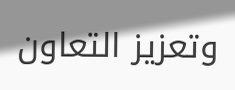وتعزيز التعاون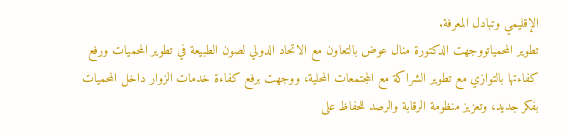الإقليمي وتبادل المعرفة.
تطوير المحمياتووجهت الدكتورة منال عوض بالتعاون مع الاتحاد الدولي لصون الطبيعة في تطوير المحميات ورفع كفاءتها بالتوازي مع تطوير الشراكة مع المجتمعات المحلية، ووجهت برفع كفاءة خدمات الزوار داخل المحميات بفكر جديد، وتعزيز منظومة الرقابة والرصد للحفاظ على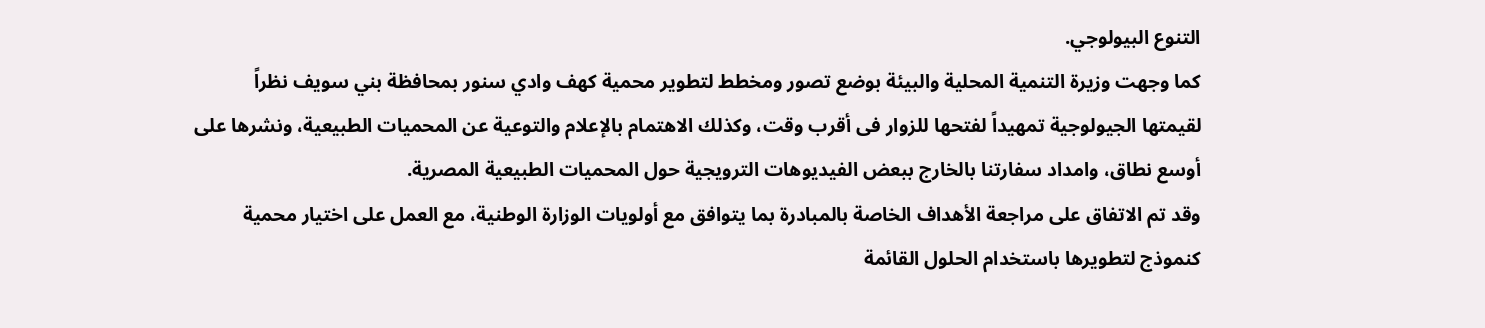التنوع البيولوجي.
كما وجهت وزيرة التنمية المحلية والبيئة بوضع تصور ومخطط لتطوير محمية كهف وادي سنور بمحافظة بني سويف نظراً لقيمتها الجيولوجية تمهيداً لفتحها للزوار فى أقرب وقت، وكذلك الاهتمام بالإعلام والتوعية عن المحميات الطبيعية، ونشرها على أوسع نطاق، وامداد سفارتنا بالخارج ببعض الفيديوهات الترويجية حول المحميات الطبيعية المصرية.
وقد تم الاتفاق على مراجعة الأهداف الخاصة بالمبادرة بما يتوافق مع أولويات الوزارة الوطنية، مع العمل على اختيار محمية كنموذج لتطويرها باستخدام الحلول القائمة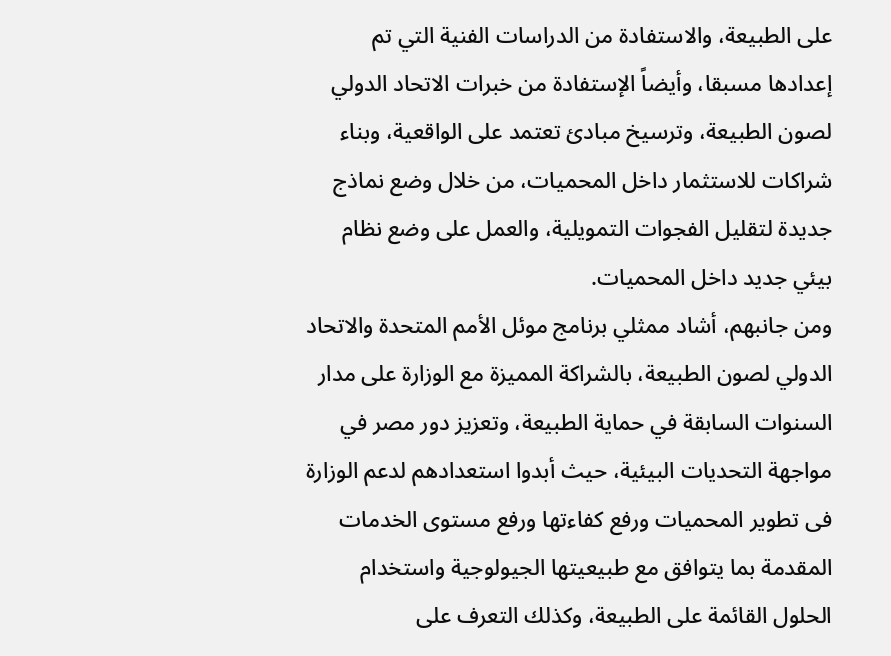على الطبيعة، والاستفادة من الدراسات الفنية التي تم إعدادها مسبقا، وأيضاً الإستفادة من خبرات الاتحاد الدولي لصون الطبيعة، وترسيخ مبادئ تعتمد على الواقعية، وبناء شراكات للاستثمار داخل المحميات، من خلال وضع نماذج جديدة لتقليل الفجوات التمويلية، والعمل على وضع نظام بيئي جديد داخل المحميات.
ومن جانبهم، أشاد ممثلي برنامج موئل الأمم المتحدة والاتحاد الدولي لصون الطبيعة، بالشراكة المميزة مع الوزارة على مدار السنوات السابقة في حماية الطبيعة، وتعزيز دور مصر في مواجهة التحديات البيئية، حيث أبدوا استعدادهم لدعم الوزارة فى تطوير المحميات ورفع كفاءتها ورفع مستوى الخدمات المقدمة بما يتوافق مع طبيعيتها الجيولوجية واستخدام الحلول القائمة على الطبيعة، وكذلك التعرف على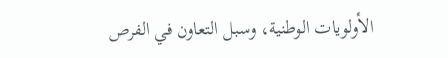الأولويات الوطنية، وسبل التعاون في الفرص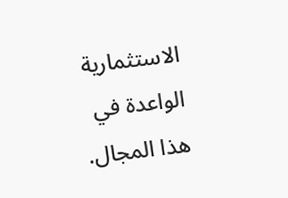الاستثمارية الواعدة في هذا المجال.